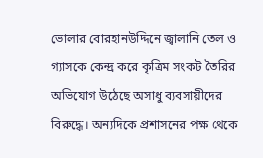ভোলার বোরহানউদ্দিনে জ্বালানি তেল ও গ্যাসকে কেন্দ্র করে কৃত্রিম সংকট তৈরির অভিযোগ উঠেছে অসাধু ব্যবসায়ীদের বিরুদ্ধে। অন্যদিকে প্রশাসনের পক্ষ থেকে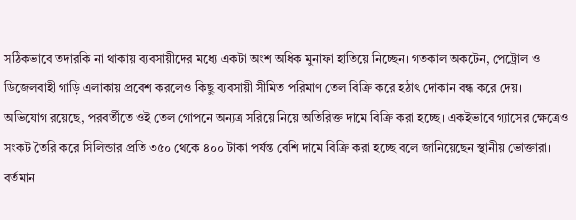সঠিকভাবে তদারকি না থাকায় ব্যবসায়ীদের মধ্যে একটা অংশ অধিক মুনাফা হাতিয়ে নিচ্ছেন। গতকাল অকটেন, পেট্রোল ও ডিজেলবাহী গাড়ি এলাকায় প্রবেশ করলেও কিছু ব্যবসায়ী সীমিত পরিমাণ তেল বিক্রি করে হঠাৎ দোকান বন্ধ করে দেয়।
অভিযোগ রয়েছে, পরবর্তীতে ওই তেল গোপনে অন্যত্র সরিয়ে নিয়ে অতিরিক্ত দামে বিক্রি করা হচ্ছে। একইভাবে গ্যাসের ক্ষেত্রেও সংকট তৈরি করে সিলিন্ডার প্রতি ৩৫০ থেকে ৪০০ টাকা পর্যন্ত বেশি দামে বিক্রি করা হচ্ছে বলে জানিয়েছেন স্থানীয় ভোক্তারা।
বর্তমান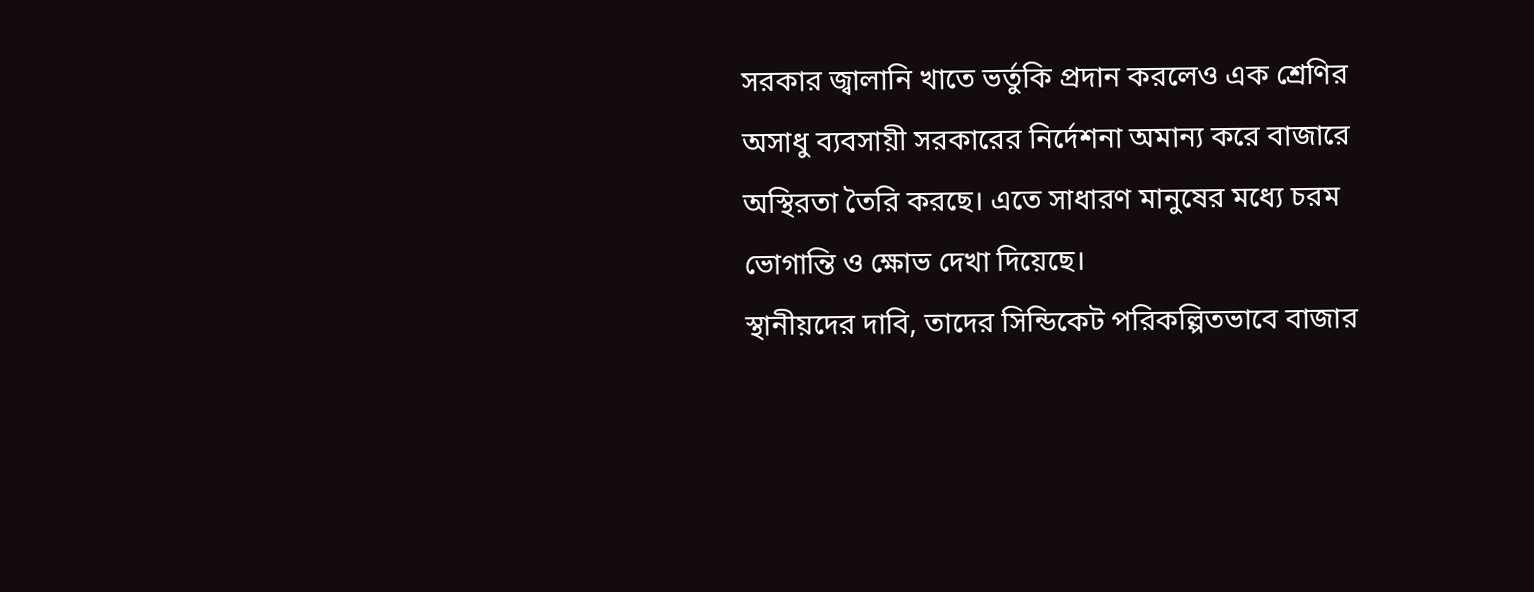সরকার জ্বালানি খাতে ভর্তুকি প্রদান করলেও এক শ্রেণির অসাধু ব্যবসায়ী সরকারের নির্দেশনা অমান্য করে বাজারে অস্থিরতা তৈরি করছে। এতে সাধারণ মানুষের মধ্যে চরম ভোগান্তি ও ক্ষোভ দেখা দিয়েছে।
স্থানীয়দের দাবি, তাদের সিন্ডিকেট পরিকল্পিতভাবে বাজার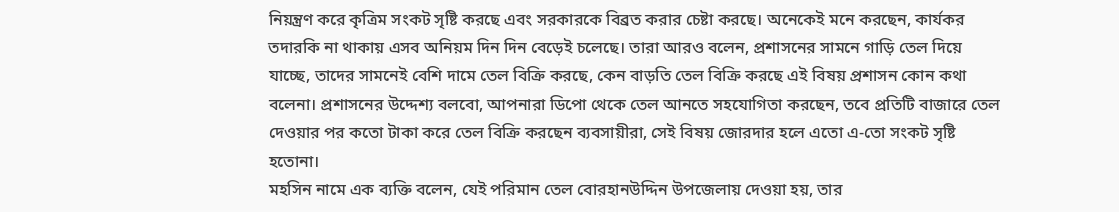নিয়ন্ত্রণ করে কৃত্রিম সংকট সৃষ্টি করছে এবং সরকারকে বিব্রত করার চেষ্টা করছে। অনেকেই মনে করছেন, কার্যকর তদারকি না থাকায় এসব অনিয়ম দিন দিন বেড়েই চলেছে। তারা আরও বলেন, প্রশাসনের সামনে গাড়ি তেল দিয়ে যাচ্ছে, তাদের সামনেই বেশি দামে তেল বিক্রি করছে, কেন বাড়তি তেল বিক্রি করছে এই বিষয় প্রশাসন কোন কথা বলেনা। প্রশাসনের উদ্দেশ্য বলবো, আপনারা ডিপো থেকে তেল আনতে সহযোগিতা করছেন, তবে প্রতিটি বাজারে তেল দেওয়ার পর কতো টাকা করে তেল বিক্রি করছেন ব্যবসায়ীরা, সেই বিষয় জোরদার হলে এতো এ-তো সংকট সৃষ্টি হতোনা।
মহসিন নামে এক ব্যক্তি বলেন, যেই পরিমান তেল বোরহানউদ্দিন উপজেলায় দেওয়া হয়, তার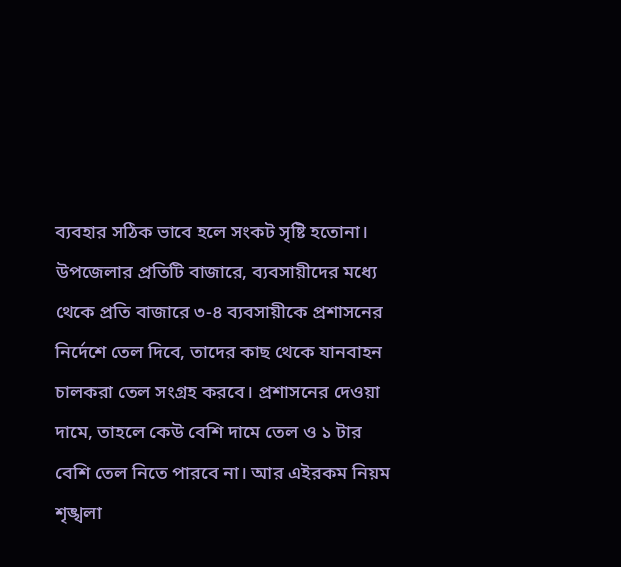ব্যবহার সঠিক ভাবে হলে সংকট সৃষ্টি হতোনা। উপজেলার প্রতিটি বাজারে, ব্যবসায়ীদের মধ্যে থেকে প্রতি বাজারে ৩-৪ ব্যবসায়ীকে প্রশাসনের নির্দেশে তেল দিবে, তাদের কাছ থেকে যানবাহন চালকরা তেল সংগ্রহ করবে। প্রশাসনের দেওয়া দামে, তাহলে কেউ বেশি দামে তেল ও ১ টার বেশি তেল নিতে পারবে না। আর এইরকম নিয়ম শৃঙ্খলা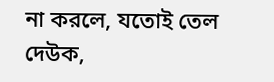না করলে, যতোই তেল দেউক,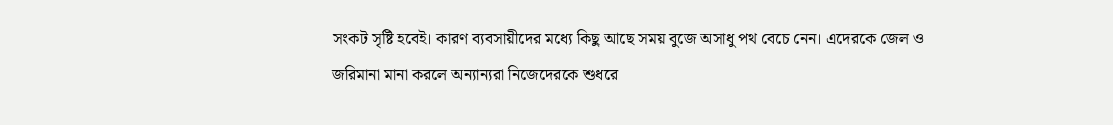সংকট সৃষ্টি হবেই। কারণ ব্যবসায়ীদের মধ্যে কিছু আছে সময় বুজে অসাধু পথ বেচে নেন। এদেরকে জেল ও জরিমানা মানা করলে অন্যান্যরা নিজেদেরকে শুধরে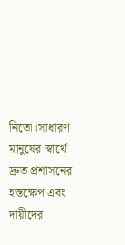নিতো।সাধারণ মানুষের স্বার্থে দ্রুত প্রশাসনের হস্তক্ষেপ এবং দায়ীদের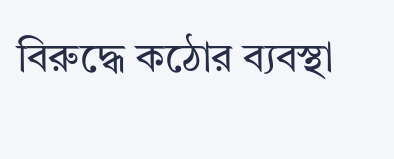বিরুদ্ধে কঠোর ব্যবস্থা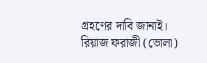গ্রহণের দাবি জানাই।
রিয়াজ ফরাজী (ভোলা)